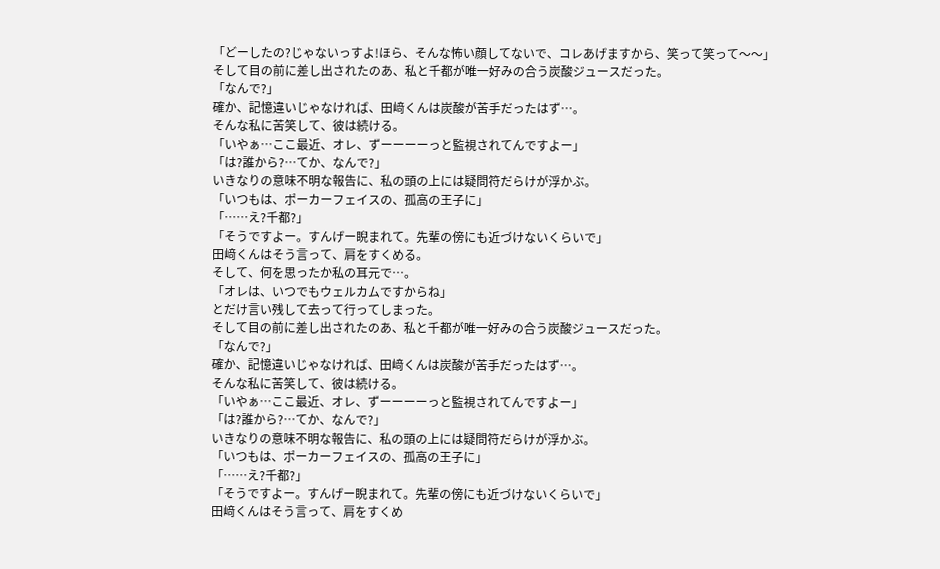「どーしたの?じゃないっすよ!ほら、そんな怖い顔してないで、コレあげますから、笑って笑って〜〜」
そして目の前に差し出されたのあ、私と千都が唯一好みの合う炭酸ジュースだった。
「なんで?」
確か、記憶違いじゃなければ、田﨑くんは炭酸が苦手だったはず…。
そんな私に苦笑して、彼は続ける。
「いやぁ…ここ最近、オレ、ずーーーーっと監視されてんですよー」
「は?誰から?…てか、なんで?」
いきなりの意味不明な報告に、私の頭の上には疑問符だらけが浮かぶ。
「いつもは、ポーカーフェイスの、孤高の王子に」
「……え?千都?」
「そうですよー。すんげー睨まれて。先輩の傍にも近づけないくらいで」
田﨑くんはそう言って、肩をすくめる。
そして、何を思ったか私の耳元で…。
「オレは、いつでもウェルカムですからね」
とだけ言い残して去って行ってしまった。
そして目の前に差し出されたのあ、私と千都が唯一好みの合う炭酸ジュースだった。
「なんで?」
確か、記憶違いじゃなければ、田﨑くんは炭酸が苦手だったはず…。
そんな私に苦笑して、彼は続ける。
「いやぁ…ここ最近、オレ、ずーーーーっと監視されてんですよー」
「は?誰から?…てか、なんで?」
いきなりの意味不明な報告に、私の頭の上には疑問符だらけが浮かぶ。
「いつもは、ポーカーフェイスの、孤高の王子に」
「……え?千都?」
「そうですよー。すんげー睨まれて。先輩の傍にも近づけないくらいで」
田﨑くんはそう言って、肩をすくめ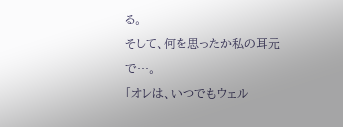る。
そして、何を思ったか私の耳元で…。
「オレは、いつでもウェル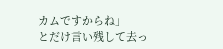カムですからね」
とだけ言い残して去っ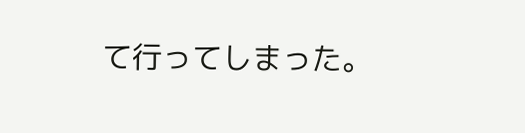て行ってしまった。